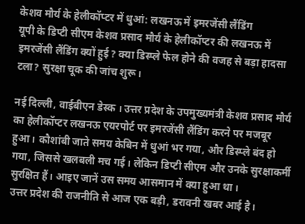केशव मौर्य के हेलीकॉप्टर में धुआं: लखनऊ में इमरजेंसी लैंडिंग
यूपी के डिप्टी सीएम केशव प्रसाद मौर्य के हेलीकॉप्टर की लखनऊ में इमरजेंसी लैंडिंग क्यों हुई? क्या डिस्प्ले फेल होने की वजह से बड़ा हादसा टला? सुरक्षा चूक की जांच शुरू।

नई दिल्ली, वाईबीएन डेस्क । उत्तर प्रदेश के उपमुख्यमंत्री केशव प्रसाद मौर्य का हेलीकॉप्टर लखनऊ एयरपोर्ट पर इमरजेंसी लैंडिंग करने पर मजबूर हुआ। कौशांबी जाते समय केबिन में धुआं भर गया, और डिस्प्ले बंद हो गया, जिससे खलबली मच गई। लेकिन डिप्टी सीएम और उनके सुरक्षाकर्मी सुरक्षित हैं। आइए जानें उस समय आसमान में क्या हुआ था।
उत्तर प्रदेश की राजनीति से आज एक बड़ी, डरावनी खबर आई है।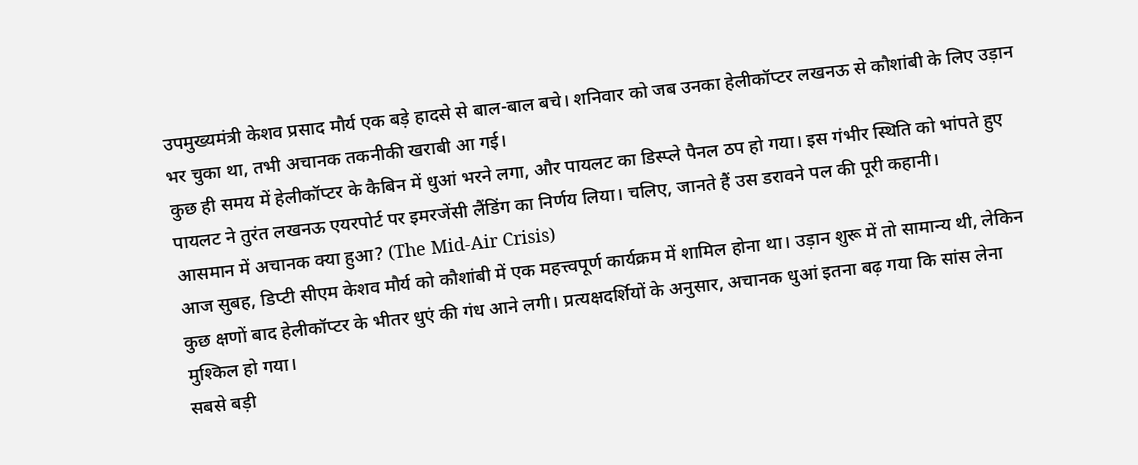उपमुख्यमंत्री केशव प्रसाद मौर्य एक बड़े हादसे से बाल-बाल बचे। शनिवार को जब उनका हेलीकॉप्टर लखनऊ से कौशांबी के लिए उड़ान भर चुका था, तभी अचानक तकनीकी खराबी आ गई।
कुछ ही समय में हेलीकॉप्टर के कैबिन में धुआं भरने लगा, और पायलट का डिस्प्ले पैनल ठप हो गया। इस गंभीर स्थिति को भांपते हुए पायलट ने तुरंत लखनऊ एयरपोर्ट पर इमरजेंसी लैंडिंग का निर्णय लिया। चलिए, जानते हैं उस डरावने पल की पूरी कहानी।
आसमान में अचानक क्या हुआ? (The Mid-Air Crisis)
आज सुबह, डिप्टी सीएम केशव मौर्य को कौशांबी में एक महत्त्वपूर्ण कार्यक्रम में शामिल होना था। उड़ान शुरू में तो सामान्य थी, लेकिन कुछ क्षणों बाद हेलीकॉप्टर के भीतर धुएं की गंध आने लगी। प्रत्यक्षदर्शियों के अनुसार, अचानक धुआं इतना बढ़ गया कि सांस लेना मुश्किल हो गया।
सबसे बड़ी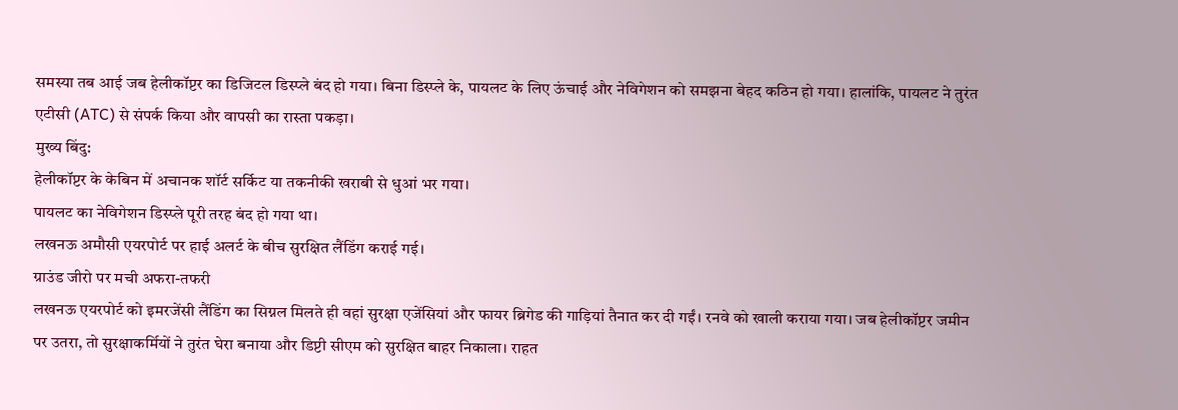समस्या तब आई जब हेलीकॉप्टर का डिजिटल डिस्प्ले बंद हो गया। बिना डिस्प्ले के, पायलट के लिए ऊंचाई और नेविगेशन को समझना बेहद कठिन हो गया। हालांकि, पायलट ने तुरंत एटीसी (ATC) से संपर्क किया और वापसी का रास्ता पकड़ा।
मुख्य बिंदु:
हेलीकॉप्टर के केबिन में अचानक शॉर्ट सर्किट या तकनीकी खराबी से धुआं भर गया।
पायलट का नेविगेशन डिस्प्ले पूरी तरह बंद हो गया था।
लखनऊ अमौसी एयरपोर्ट पर हाई अलर्ट के बीच सुरक्षित लैंडिंग कराई गई।
ग्राउंड जीरो पर मची अफरा-तफरी
लखनऊ एयरपोर्ट को इमरजेंसी लैंडिंग का सिग्नल मिलते ही वहां सुरक्षा एजेंसियां और फायर ब्रिगेड की गाड़ियां तैनात कर दी गईं। रनवे को खाली कराया गया। जब हेलीकॉप्टर जमीन पर उतरा, तो सुरक्षाकर्मियों ने तुरंत घेरा बनाया और डिप्टी सीएम को सुरक्षित बाहर निकाला। राहत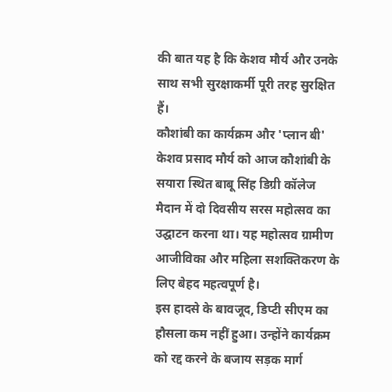की बात यह है कि केशव मौर्य और उनके साथ सभी सुरक्षाकर्मी पूरी तरह सुरक्षित हैं।
कौशांबी का कार्यक्रम और 'प्लान बी'
केशव प्रसाद मौर्य को आज कौशांबी के सयारा स्थित बाबू सिंह डिग्री कॉलेज मैदान में दो दिवसीय सरस महोत्सव का उद्घाटन करना था। यह महोत्सव ग्रामीण आजीविका और महिला सशक्तिकरण के लिए बेहद महत्वपूर्ण है।
इस हादसे के बावजूद, डिप्टी सीएम का हौसला कम नहीं हुआ। उन्होंने कार्यक्रम को रद्द करने के बजाय सड़क मार्ग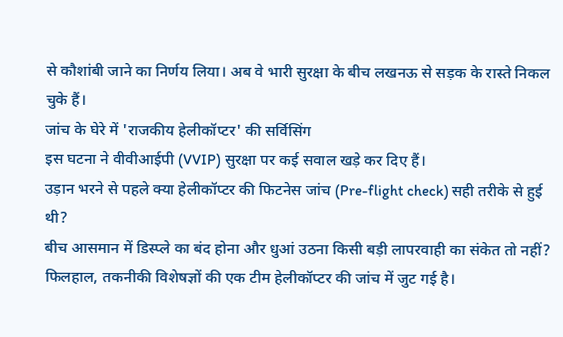से कौशांबी जाने का निर्णय लिया। अब वे भारी सुरक्षा के बीच लखनऊ से सड़क के रास्ते निकल चुके हैं।
जांच के घेरे में 'राजकीय हेलीकॉप्टर' की सर्विसिंग
इस घटना ने वीवीआईपी (VVIP) सुरक्षा पर कई सवाल खड़े कर दिए हैं।
उड़ान भरने से पहले क्या हेलीकॉप्टर की फिटनेस जांच (Pre-flight check) सही तरीके से हुई थी?
बीच आसमान में डिस्प्ले का बंद होना और धुआं उठना किसी बड़ी लापरवाही का संकेत तो नहीं?
फिलहाल, तकनीकी विशेषज्ञों की एक टीम हेलीकॉप्टर की जांच में जुट गई है।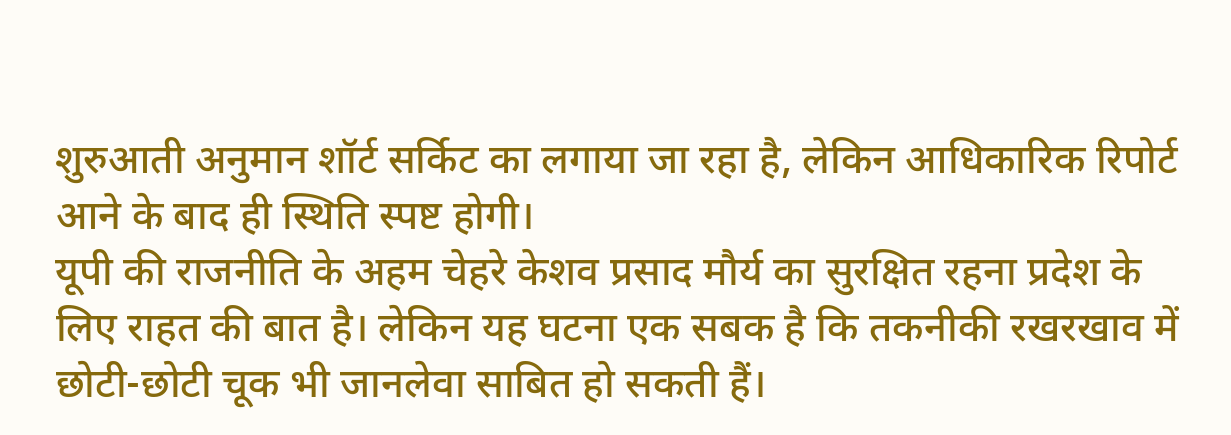शुरुआती अनुमान शॉर्ट सर्किट का लगाया जा रहा है, लेकिन आधिकारिक रिपोर्ट आने के बाद ही स्थिति स्पष्ट होगी।
यूपी की राजनीति के अहम चेहरे केशव प्रसाद मौर्य का सुरक्षित रहना प्रदेश के लिए राहत की बात है। लेकिन यह घटना एक सबक है कि तकनीकी रखरखाव में छोटी-छोटी चूक भी जानलेवा साबित हो सकती हैं।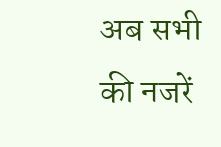अब सभी की नजरें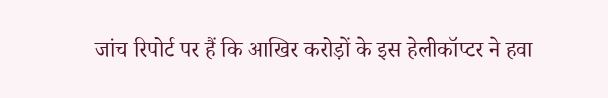जांच रिपोर्ट पर हैं कि आखिर करोड़ों के इस हेलीकॉप्टर ने हवा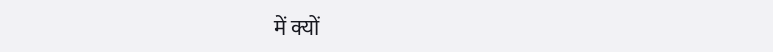में क्यों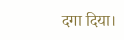दगा दिया।